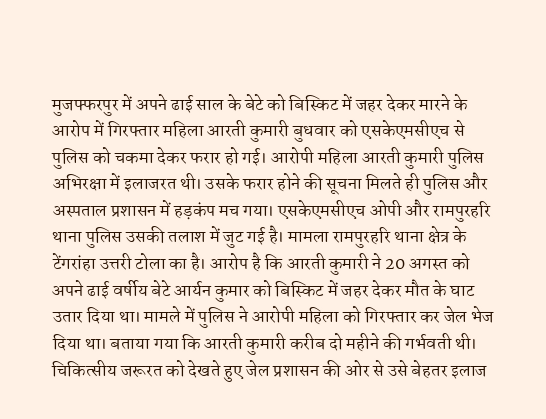मुजफ्फरपुर में अपने ढाई साल के बेटे को बिस्किट में जहर देकर मारने के आरोप में गिरफ्तार महिला आरती कुमारी बुधवार को एसकेएमसीएच से पुलिस को चकमा देकर फरार हो गई। आरोपी महिला आरती कुमारी पुलिस अभिरक्षा में इलाजरत थी। उसके फरार होने की सूचना मिलते ही पुलिस और अस्पताल प्रशासन में हड़कंप मच गया। एसकेएमसीएच ओपी और रामपुरहरि थाना पुलिस उसकी तलाश में जुट गई है। मामला रामपुरहरि थाना क्षेत्र के टेंगरांहा उत्तरी टोला का है। आरोप है कि आरती कुमारी ने 20 अगस्त को अपने ढाई वर्षीय बेटे आर्यन कुमार को बिस्किट में जहर देकर मौत के घाट उतार दिया था। मामले में पुलिस ने आरोपी महिला को गिरफ्तार कर जेल भेज दिया था। बताया गया कि आरती कुमारी करीब दो महीने की गर्भवती थी। चिकित्सीय जरूरत को देखते हुए जेल प्रशासन की ओर से उसे बेहतर इलाज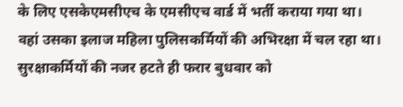के लिए एसकेएमसीएच के एमसीएच वार्ड में भर्ती कराया गया था। वहां उसका इलाज महिला पुलिसकर्मियों की अभिरक्षा में चल रहा था। सुरक्षाकर्मियों की नजर हटते ही फरार बुधवार को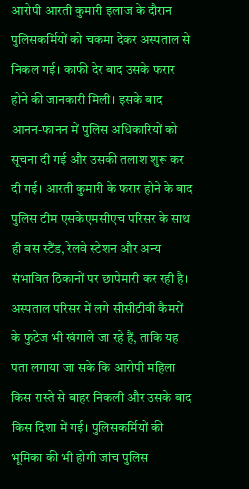आरोपी आरती कुमारी इलाज के दौरान पुलिसकर्मियों को चकमा देकर अस्पताल से निकल गई। काफी देर बाद उसके फरार होने की जानकारी मिली। इसके बाद आनन-फानन में पुलिस अधिकारियों को सूचना दी गई और उसकी तलाश शुरू कर दी गई। आरती कुमारी के फरार होने के बाद पुलिस टीम एसकेएमसीएच परिसर के साथ ही बस स्टैंड, रेलवे स्टेशन और अन्य संभावित ठिकानों पर छापेमारी कर रही है। अस्पताल परिसर में लगे सीसीटीवी कैमरों के फुटेज भी खंगाले जा रहे हैं, ताकि यह पता लगाया जा सके कि आरोपी महिला किस रास्ते से बाहर निकली और उसके बाद किस दिशा में गई। पुलिसकर्मियों की भूमिका की भी होगी जांच पुलिस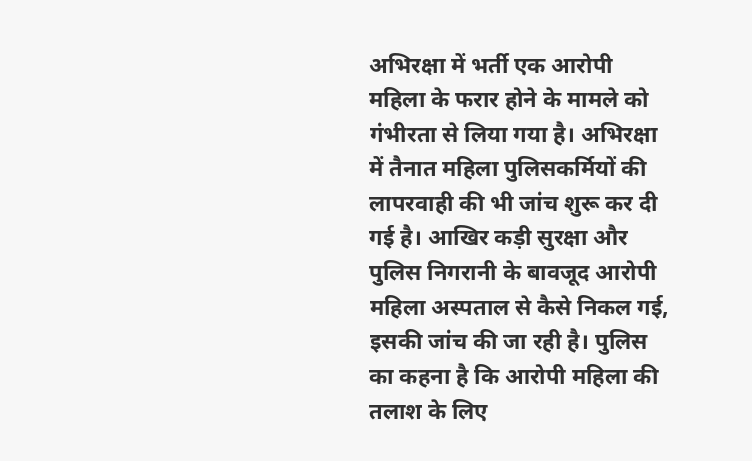अभिरक्षा में भर्ती एक आरोपी महिला के फरार होने के मामले को गंभीरता से लिया गया है। अभिरक्षा में तैनात महिला पुलिसकर्मियों की लापरवाही की भी जांच शुरू कर दी गई है। आखिर कड़ी सुरक्षा और पुलिस निगरानी के बावजूद आरोपी महिला अस्पताल से कैसे निकल गई, इसकी जांच की जा रही है। पुलिस का कहना है कि आरोपी महिला की तलाश के लिए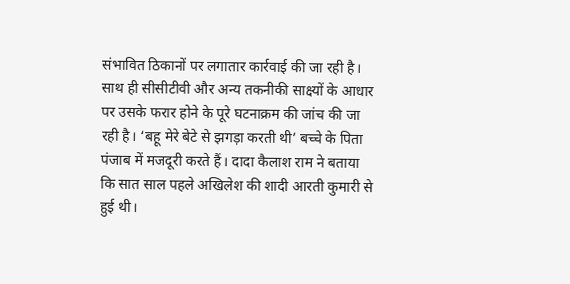संभावित ठिकानों पर लगातार कार्रवाई की जा रही है। साथ ही सीसीटीवी और अन्य तकनीकी साक्ष्यों के आधार पर उसके फरार होने के पूरे घटनाक्रम की जांच की जा रही है। ‘बहू मेरे बेटे से झगड़ा करती थी’ बच्चे के पिता पंजाब में मजदूरी करते हैं। दादा कैलाश राम ने बताया कि सात साल पहले अखिलेश की शादी आरती कुमारी से हुई थी।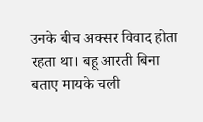उनके बीच अक्सर विवाद होता रहता था। बहू आरती बिना बताए मायके चली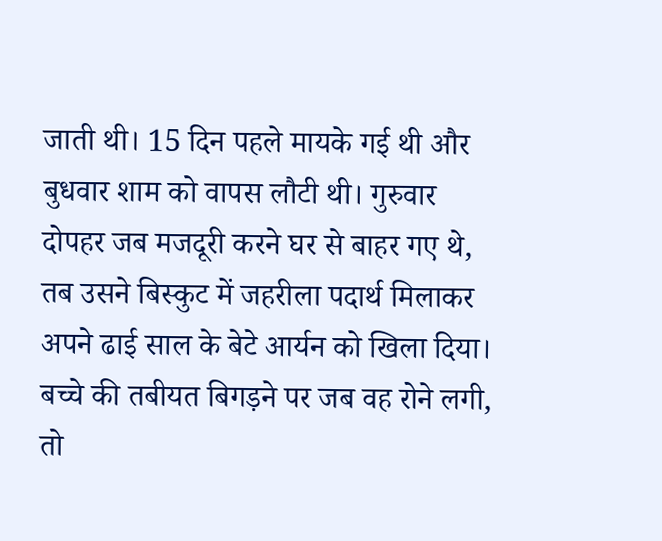जाती थी। 15 दिन पहले मायके गई थी और बुधवार शाम को वापस लौटी थी। गुरुवार दोपहर जब मजदूरी करने घर से बाहर गए थे, तब उसने बिस्कुट में जहरीला पदार्थ मिलाकर अपने ढाई साल के बेटे आर्यन को खिला दिया। बच्चे की तबीयत बिगड़ने पर जब वह रोने लगी, तो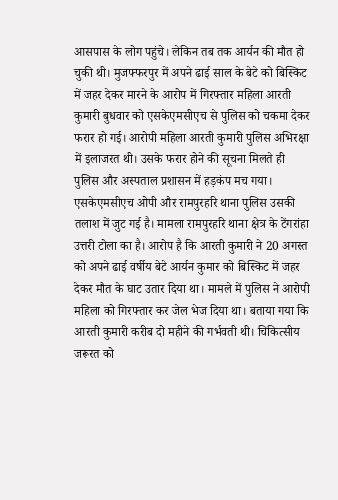आसपास के लोग पहुंचे। लेकिन तब तक आर्यन की मौत हो चुकी थी। मुजफ्फरपुर में अपने ढाई साल के बेटे को बिस्किट में जहर देकर मारने के आरोप में गिरफ्तार महिला आरती कुमारी बुधवार को एसकेएमसीएच से पुलिस को चकमा देकर फरार हो गई। आरोपी महिला आरती कुमारी पुलिस अभिरक्षा में इलाजरत थी। उसके फरार होने की सूचना मिलते ही पुलिस और अस्पताल प्रशासन में हड़कंप मच गया। एसकेएमसीएच ओपी और रामपुरहरि थाना पुलिस उसकी तलाश में जुट गई है। मामला रामपुरहरि थाना क्षेत्र के टेंगरांहा उत्तरी टोला का है। आरोप है कि आरती कुमारी ने 20 अगस्त को अपने ढाई वर्षीय बेटे आर्यन कुमार को बिस्किट में जहर देकर मौत के घाट उतार दिया था। मामले में पुलिस ने आरोपी महिला को गिरफ्तार कर जेल भेज दिया था। बताया गया कि आरती कुमारी करीब दो महीने की गर्भवती थी। चिकित्सीय जरूरत को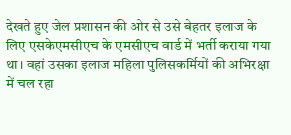देखते हुए जेल प्रशासन की ओर से उसे बेहतर इलाज के लिए एसकेएमसीएच के एमसीएच वार्ड में भर्ती कराया गया था। वहां उसका इलाज महिला पुलिसकर्मियों की अभिरक्षा में चल रहा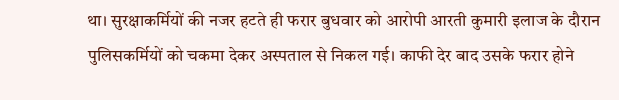था। सुरक्षाकर्मियों की नजर हटते ही फरार बुधवार को आरोपी आरती कुमारी इलाज के दौरान पुलिसकर्मियों को चकमा देकर अस्पताल से निकल गई। काफी देर बाद उसके फरार होने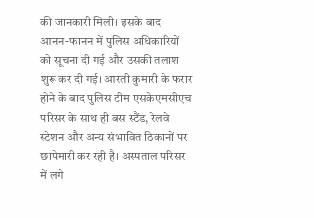की जानकारी मिली। इसके बाद आनन-फानन में पुलिस अधिकारियों को सूचना दी गई और उसकी तलाश शुरू कर दी गई। आरती कुमारी के फरार होने के बाद पुलिस टीम एसकेएमसीएच परिसर के साथ ही बस स्टैंड, रेलवे स्टेशन और अन्य संभावित ठिकानों पर छापेमारी कर रही है। अस्पताल परिसर में लगे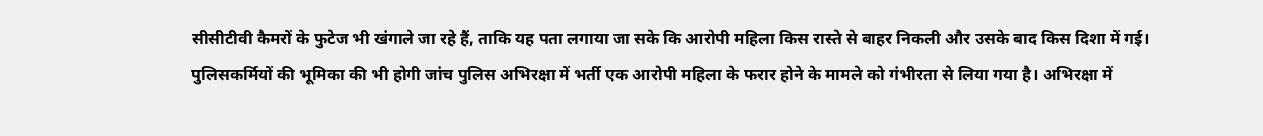सीसीटीवी कैमरों के फुटेज भी खंगाले जा रहे हैं, ताकि यह पता लगाया जा सके कि आरोपी महिला किस रास्ते से बाहर निकली और उसके बाद किस दिशा में गई। पुलिसकर्मियों की भूमिका की भी होगी जांच पुलिस अभिरक्षा में भर्ती एक आरोपी महिला के फरार होने के मामले को गंभीरता से लिया गया है। अभिरक्षा में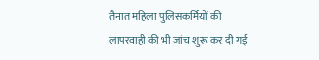तैनात महिला पुलिसकर्मियों की लापरवाही की भी जांच शुरू कर दी गई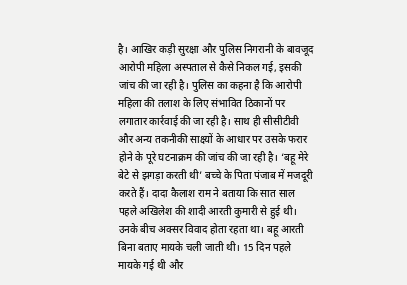है। आखिर कड़ी सुरक्षा और पुलिस निगरानी के बावजूद आरोपी महिला अस्पताल से कैसे निकल गई, इसकी जांच की जा रही है। पुलिस का कहना है कि आरोपी महिला की तलाश के लिए संभावित ठिकानों पर लगातार कार्रवाई की जा रही है। साथ ही सीसीटीवी और अन्य तकनीकी साक्ष्यों के आधार पर उसके फरार होने के पूरे घटनाक्रम की जांच की जा रही है। ‘बहू मेरे बेटे से झगड़ा करती थी’ बच्चे के पिता पंजाब में मजदूरी करते हैं। दादा कैलाश राम ने बताया कि सात साल पहले अखिलेश की शादी आरती कुमारी से हुई थी। उनके बीच अक्सर विवाद होता रहता था। बहू आरती बिना बताए मायके चली जाती थी। 15 दिन पहले मायके गई थी और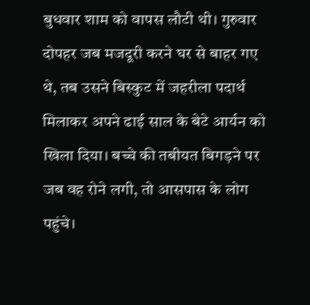बुधवार शाम को वापस लौटी थी। गुरुवार दोपहर जब मजदूरी करने घर से बाहर गए थे, तब उसने बिस्कुट में जहरीला पदार्थ मिलाकर अपने ढाई साल के बेटे आर्यन को खिला दिया। बच्चे की तबीयत बिगड़ने पर जब वह रोने लगी, तो आसपास के लोग पहुंचे।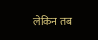लेकिन तब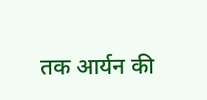तक आर्यन की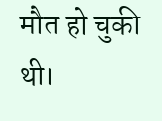मौत हो चुकी थी।